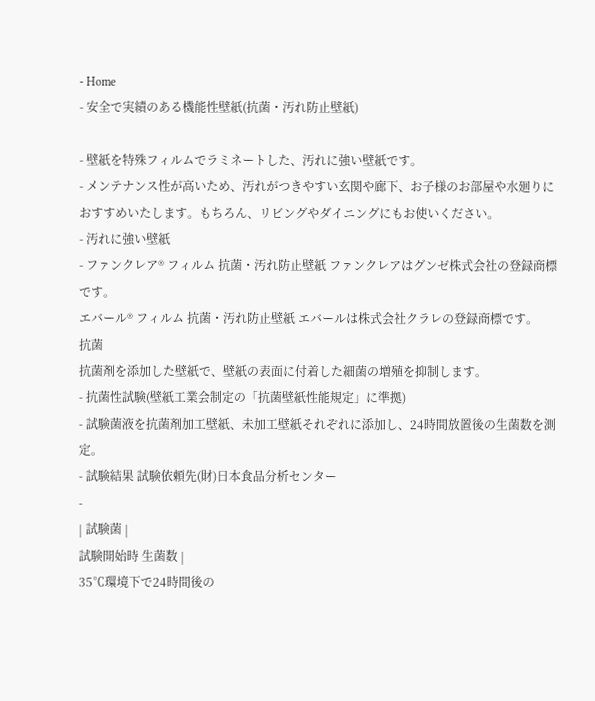- Home
- 安全で実績のある機能性壁紙(抗菌・汚れ防止壁紙)

- 壁紙を特殊フィルムでラミネートした、汚れに強い壁紙です。
- メンテナンス性が高いため、汚れがつきやすい玄関や廊下、お子様のお部屋や水廻りに おすすめいたします。もちろん、リビングやダイニングにもお使いください。
- 汚れに強い壁紙
- ファンクレア® フィルム 抗菌・汚れ防止壁紙 ファンクレアはグンゼ株式会社の登録商標です。
エバール® フィルム 抗菌・汚れ防止壁紙 エバールは株式会社クラレの登録商標です。
抗菌
抗菌剤を添加した壁紙で、壁紙の表面に付着した細菌の増殖を抑制します。
- 抗菌性試験(壁紙工業会制定の「抗菌壁紙性能規定」に準拠)
- 試験菌液を抗菌剤加工壁紙、未加工壁紙それぞれに添加し、24時間放置後の生菌数を測定。
- 試験結果 試験依頼先(財)日本食品分析センター
-
| 試験菌 |
試験開始時 生菌数 |
35℃環境下で24時間後の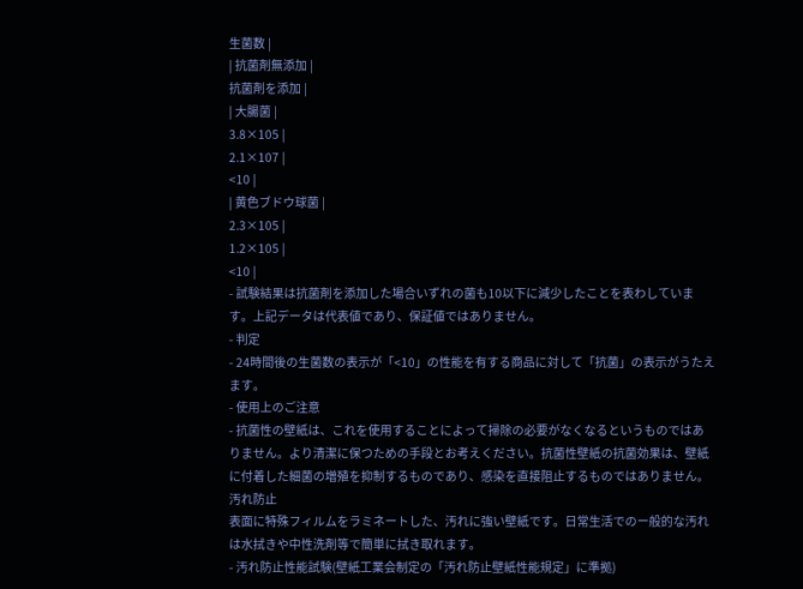生菌数 |
| 抗菌剤無添加 |
抗菌剤を添加 |
| 大腸菌 |
3.8×105 |
2.1×107 |
<10 |
| 黄色ブドウ球菌 |
2.3×105 |
1.2×105 |
<10 |
- 試験結果は抗菌剤を添加した場合いずれの菌も10以下に減少したことを表わしています。上記データは代表値であり、保証値ではありません。
- 判定
- 24時間後の生菌数の表示が「<10」の性能を有する商品に対して「抗菌」の表示がうたえます。
- 使用上のご注意
- 抗菌性の壁紙は、これを使用することによって掃除の必要がなくなるというものではありません。より清潔に保つための手段とお考えください。抗菌性壁紙の抗菌効果は、壁紙に付着した細菌の増殖を抑制するものであり、感染を直接阻止するものではありません。
汚れ防止
表面に特殊フィルムをラミネートした、汚れに強い壁紙です。日常生活でのー般的な汚れは水拭きや中性洗剤等で簡単に拭き取れます。
- 汚れ防止性能試験(壁紙工業会制定の「汚れ防止壁紙性能規定」に準拠)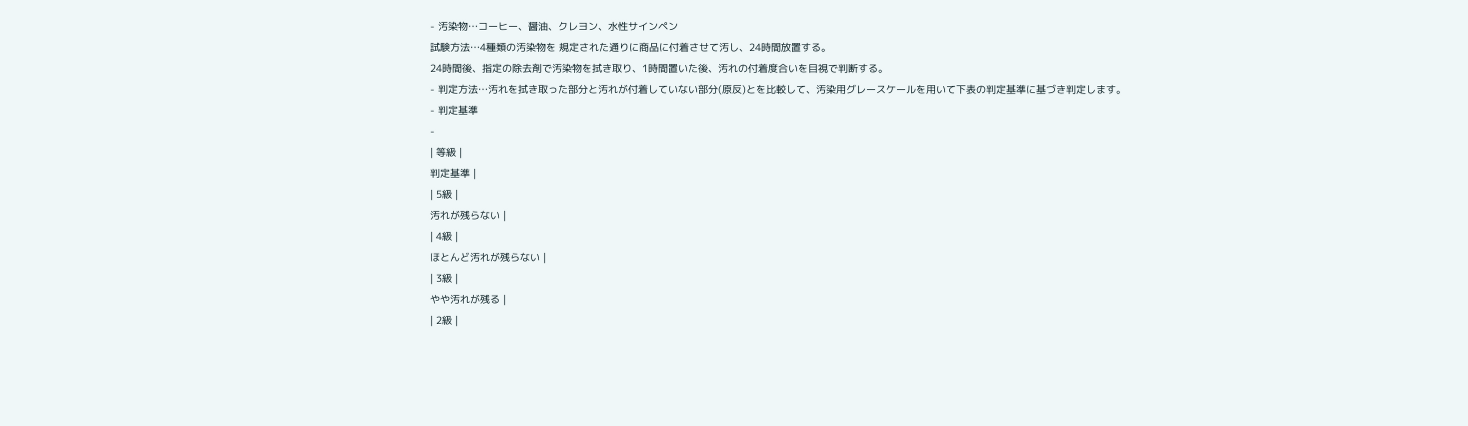- 汚染物…コーヒー、醤油、クレヨン、水性サインペン
試験方法…4種類の汚染物を 規定された通りに商品に付着させて汚し、24時間放置する。
24時間後、指定の除去剤で汚染物を拭き取り、1時間置いた後、汚れの付着度合いを目視で判断する。
- 判定方法…汚れを拭き取った部分と汚れが付着していない部分(原反)とを比較して、汚染用グレースケールを用いて下表の判定基準に基づき判定します。
- 判定基準
-
| 等級 |
判定基準 |
| 5級 |
汚れが残らない |
| 4級 |
ほとんど汚れが残らない |
| 3級 |
やや汚れが残る |
| 2級 |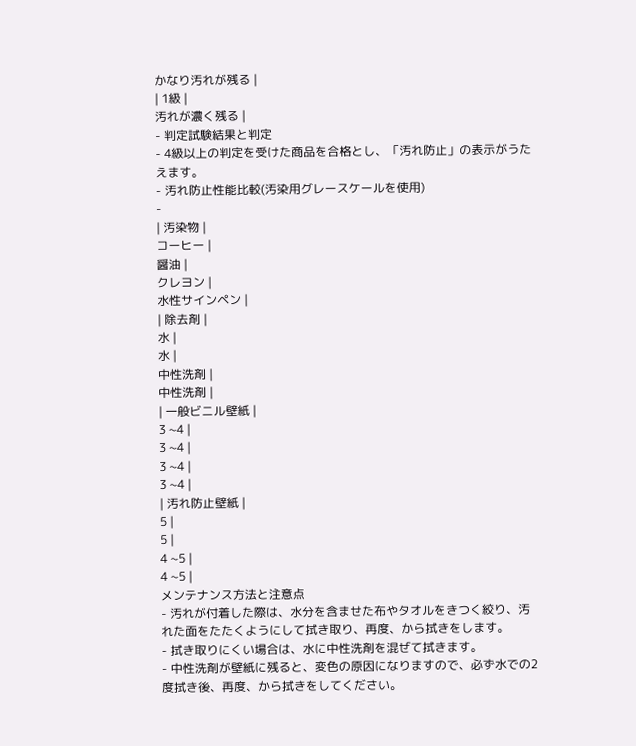かなり汚れが残る |
| 1級 |
汚れが濃く残る |
- 判定試験結果と判定
- 4級以上の判定を受けた商品を合格とし、「汚れ防止」の表示がうたえます。
- 汚れ防止性能比較(汚染用グレースケールを使用)
-
| 汚染物 |
コーヒー |
醤油 |
クレヨン |
水性サインペン |
| 除去剤 |
水 |
水 |
中性洗剤 |
中性洗剤 |
| 一般ビニル壁紙 |
3 ~4 |
3 ~4 |
3 ~4 |
3 ~4 |
| 汚れ防止壁紙 |
5 |
5 |
4 ~5 |
4 ~5 |
メンテナンス方法と注意点
- 汚れが付着した際は、水分を含ませた布やタオルをきつく絞り、汚れた面をたたくようにして拭き取り、再度、から拭きをします。
- 拭き取りにくい場合は、水に中性洗剤を混ぜて拭きます。
- 中性洗剤が壁紙に残ると、変色の原因になりますので、必ず水での2度拭き後、再度、から拭きをしてください。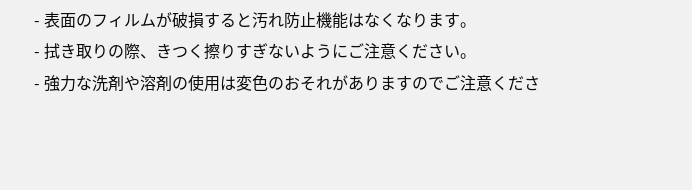- 表面のフィルムが破損すると汚れ防止機能はなくなります。
- 拭き取りの際、きつく擦りすぎないようにご注意ください。
- 強力な洗剤や溶剤の使用は変色のおそれがありますのでご注意くださ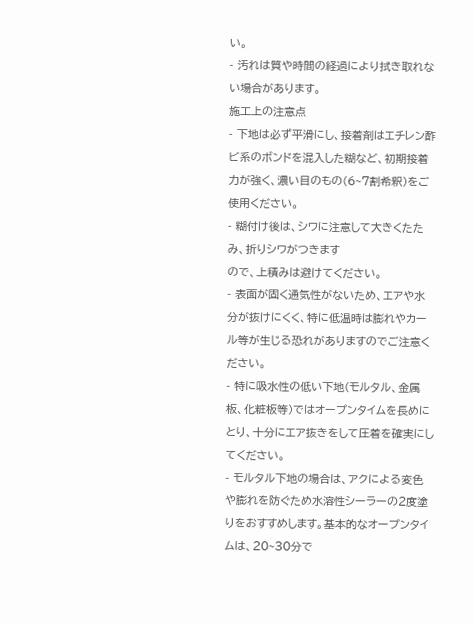い。
- 汚れは質や時間の経過により拭き取れない場合があります。
施工上の注意点
- 下地は必ず平滑にし、接着剤はエチレン酢ビ系のボンドを混入した糊など、初期接着力が強く、濃い目のもの(6~7割希釈)をご使用ください。
- 糊付け後は、シワに注意して大きくたたみ、折りシワがつきます
ので、上積みは避けてください。
- 表面が固く通気性がないため、エアや水分が抜けにくく、特に低温時は膨れやカール等が生じる恐れがありますのでご注意ください。
- 特に吸水性の低い下地(モルタル、金属板、化粧板等)ではオープンタイムを長めにとり、十分にエア抜きをして圧着を確実にしてください。
- モルタル下地の場合は、アクによる変色や膨れを防ぐため水溶性シーラーの2度塗りをおすすめします。基本的なオープンタイムは、20~30分で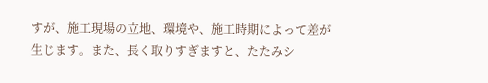すが、施工現場の立地、環境や、施工時期によって差が生じます。また、長く取りすぎますと、たたみシ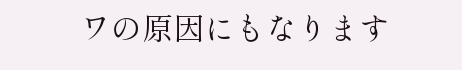ワの原因にもなります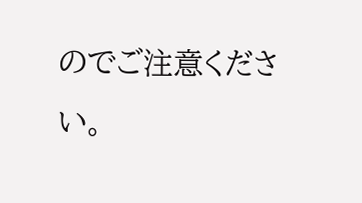のでご注意ください。